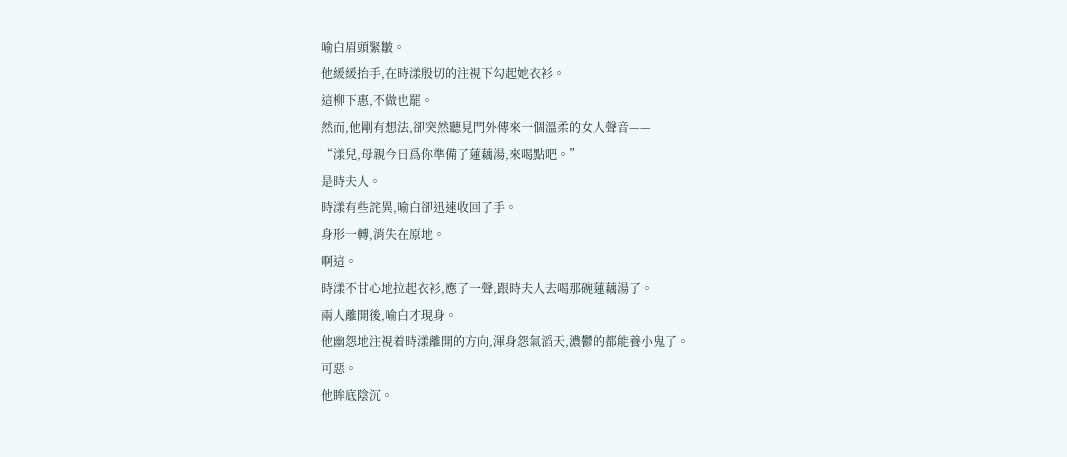喻白眉頭緊皺。
他緩緩抬手,在時漾殷切的注視下勾起她衣衫。
這柳下惠,不做也罷。
然而,他剛有想法,卻突然聽見門外傳來一個溫柔的女人聲音——
“漾兒,母親今日爲你準備了蓮藕湯,來喝點吧。”
是時夫人。
時漾有些詫異,喻白卻迅速收回了手。
身形一轉,消失在原地。
啊這。
時漾不甘心地拉起衣衫,應了一聲,跟時夫人去喝那碗蓮藕湯了。
兩人離開後,喻白才現身。
他幽怨地注視着時漾離開的方向,渾身怨氣滔天,濃鬱的都能養小鬼了。
可惡。
他眸底陰沉。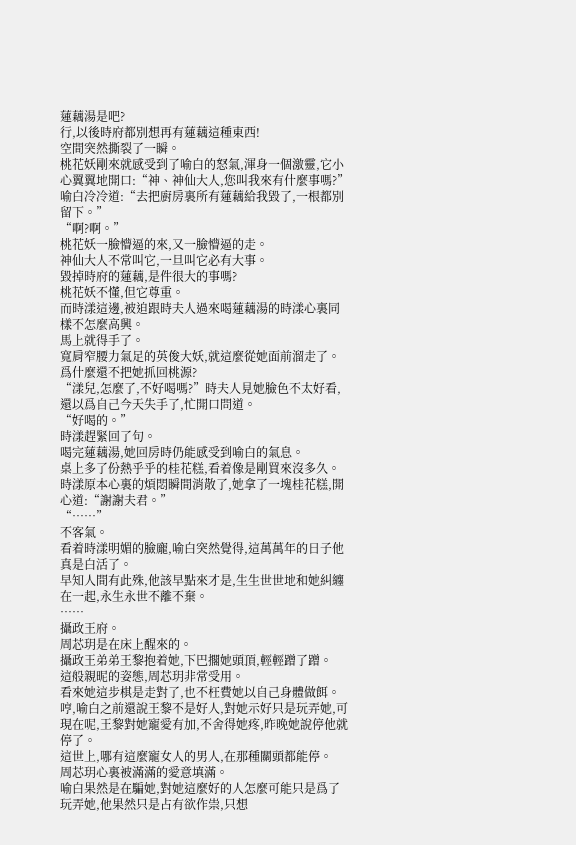蓮藕湯是吧?
行,以後時府都別想再有蓮藕這種東西!
空間突然撕裂了一瞬。
桃花妖剛來就感受到了喻白的怒氣,渾身一個激靈,它小心翼翼地開口:“神、神仙大人,您叫我來有什麼事嗎?”
喻白冷冷道:“去把廚房裏所有蓮藕給我毀了,一根都別留下。”
“啊?啊。”
桃花妖一臉懵逼的來,又一臉懵逼的走。
神仙大人不常叫它,一旦叫它必有大事。
毀掉時府的蓮藕,是件很大的事嗎?
桃花妖不懂,但它尊重。
而時漾這邊,被迫跟時夫人過來喝蓮藕湯的時漾心裏同樣不怎麼高興。
馬上就得手了。
寬肩窄腰力氣足的英俊大妖,就這麼從她面前溜走了。
爲什麼還不把她抓回桃源?
“漾兒,怎麼了,不好喝嗎?”時夫人見她臉色不太好看,還以爲自己今天失手了,忙開口問道。
“好喝的。”
時漾趕緊回了句。
喝完蓮藕湯,她回房時仍能感受到喻白的氣息。
桌上多了份熱乎乎的桂花糕,看着像是剛買來沒多久。
時漾原本心裏的煩悶瞬間消散了,她拿了一塊桂花糕,開心道:“謝謝夫君。”
“……”
不客氣。
看着時漾明媚的臉龐,喻白突然覺得,這萬萬年的日子他真是白活了。
早知人間有此殊,他該早點來才是,生生世世地和她糾纏在一起,永生永世不離不棄。
……
攝政王府。
周芯玥是在床上醒來的。
攝政王弟弟王黎抱着她,下巴擱她頭頂,輕輕蹭了蹭。
這般親昵的姿態,周芯玥非常受用。
看來她這步棋是走對了,也不枉費她以自己身體做餌。
哼,喻白之前還說王黎不是好人,對她示好只是玩弄她,可現在呢,王黎對她寵愛有加,不舍得她疼,昨晚她說停他就停了。
這世上,哪有這麼寵女人的男人,在那種關頭都能停。
周芯玥心裏被滿滿的愛意填滿。
喻白果然是在騙她,對她這麼好的人怎麼可能只是爲了玩弄她,他果然只是占有欲作祟,只想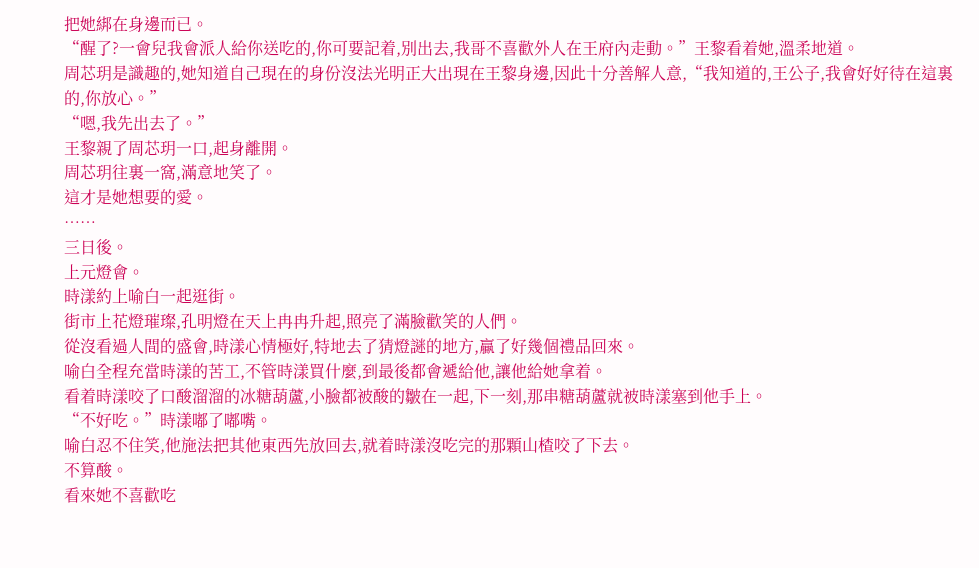把她綁在身邊而已。
“醒了?一會兒我會派人給你送吃的,你可要記着,別出去,我哥不喜歡外人在王府內走動。”王黎看着她,溫柔地道。
周芯玥是識趣的,她知道自己現在的身份沒法光明正大出現在王黎身邊,因此十分善解人意,“我知道的,王公子,我會好好待在這裏的,你放心。”
“嗯,我先出去了。”
王黎親了周芯玥一口,起身離開。
周芯玥往裏一窩,滿意地笑了。
這才是她想要的愛。
……
三日後。
上元燈會。
時漾約上喻白一起逛街。
街市上花燈璀璨,孔明燈在天上冉冉升起,照亮了滿臉歡笑的人們。
從沒看過人間的盛會,時漾心情極好,特地去了猜燈謎的地方,贏了好幾個禮品回來。
喻白全程充當時漾的苦工,不管時漾買什麼,到最後都會遞給他,讓他給她拿着。
看着時漾咬了口酸溜溜的冰糖葫蘆,小臉都被酸的皺在一起,下一刻,那串糖葫蘆就被時漾塞到他手上。
“不好吃。”時漾嘟了嘟嘴。
喻白忍不住笑,他施法把其他東西先放回去,就着時漾沒吃完的那顆山楂咬了下去。
不算酸。
看來她不喜歡吃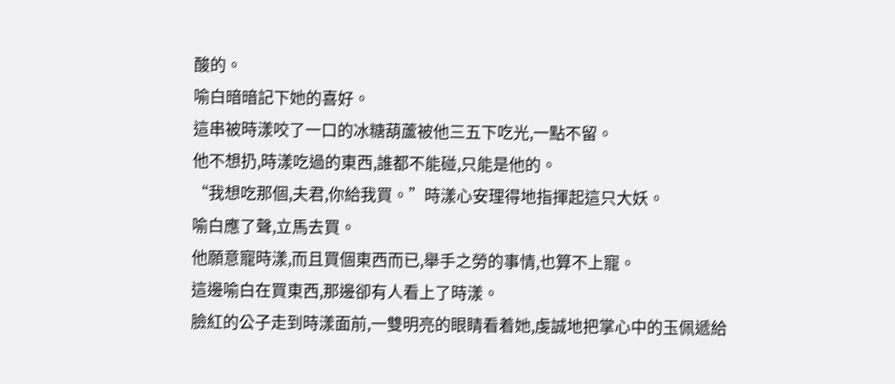酸的。
喻白暗暗記下她的喜好。
這串被時漾咬了一口的冰糖葫蘆被他三五下吃光,一點不留。
他不想扔,時漾吃過的東西,誰都不能碰,只能是他的。
“我想吃那個,夫君,你給我買。”時漾心安理得地指揮起這只大妖。
喻白應了聲,立馬去買。
他願意寵時漾,而且買個東西而已,舉手之勞的事情,也算不上寵。
這邊喻白在買東西,那邊卻有人看上了時漾。
臉紅的公子走到時漾面前,一雙明亮的眼睛看着她,虔誠地把掌心中的玉佩遞給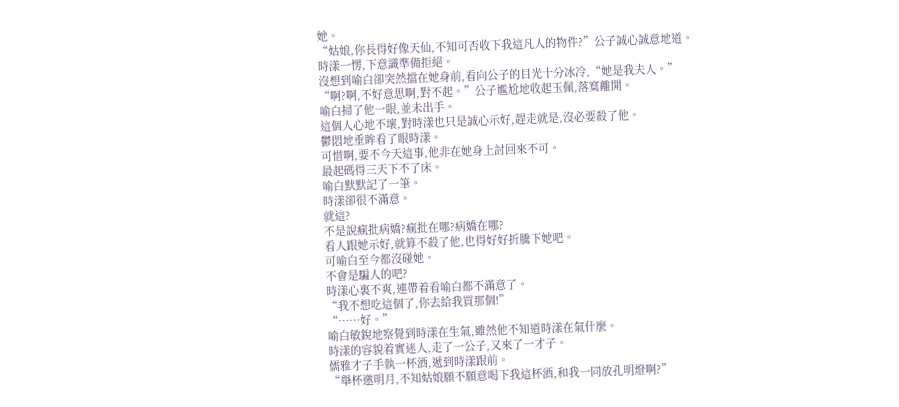她。
“姑娘,你長得好像天仙,不知可否收下我這凡人的物件?”公子誠心誠意地道。
時漾一愣,下意識準備拒絕。
沒想到喻白卻突然擋在她身前,看向公子的目光十分冰冷,“她是我夫人。”
“啊?啊,不好意思啊,對不起。”公子尷尬地收起玉佩,落寞離開。
喻白掃了他一眼,並未出手。
這個人心地不壞,對時漾也只是誠心示好,趕走就是,沒必要殺了他。
鬱悶地垂眸看了眼時漾。
可惜啊,要不今天這事,他非在她身上討回來不可。
最起碼得三天下不了床。
喻白默默記了一筆。
時漾卻很不滿意。
就這?
不是說瘋批病嬌?瘋批在哪?病嬌在哪?
看人跟她示好,就算不殺了他,也得好好折騰下她吧。
可喻白至今都沒碰她。
不會是騙人的吧?
時漾心裏不爽,連帶着看喻白都不滿意了。
“我不想吃這個了,你去給我買那個!”
“……好。”
喻白敏銳地察覺到時漾在生氣,雖然他不知道時漾在氣什麼。
時漾的容貌着實迷人,走了一公子,又來了一才子。
儒雅才子手執一杯酒,遞到時漾跟前。
“舉杯邀明月,不知姑娘願不願意喝下我這杯酒,和我一同放孔明燈啊?”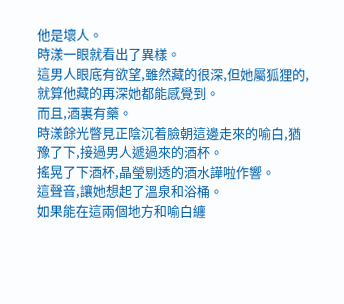他是壞人。
時漾一眼就看出了異樣。
這男人眼底有欲望,雖然藏的很深,但她屬狐狸的,就算他藏的再深她都能感覺到。
而且,酒裏有藥。
時漾餘光瞥見正陰沉着臉朝這邊走來的喻白,猶豫了下,接過男人遞過來的酒杯。
搖晃了下酒杯,晶瑩剔透的酒水譁啦作響。
這聲音,讓她想起了溫泉和浴桶。
如果能在這兩個地方和喻白纏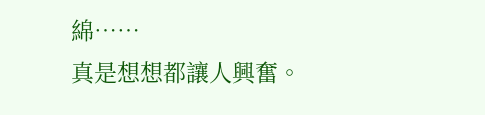綿……
真是想想都讓人興奮。